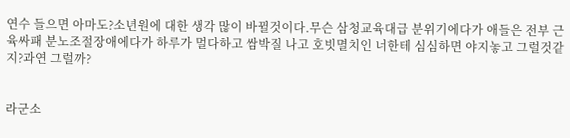연수 들으면 아마도?소년원에 대한 생각 많이 바뀔것이다.무슨 삼청교육대급 분위기에다가 애들은 전부 근육싸패 분노조절장애에다가 하루가 멀다하고 쌈박질 나고 호빗멸치인 너한테 심심하면 야지놓고 그럴것같지?과연 그럴까?


라군소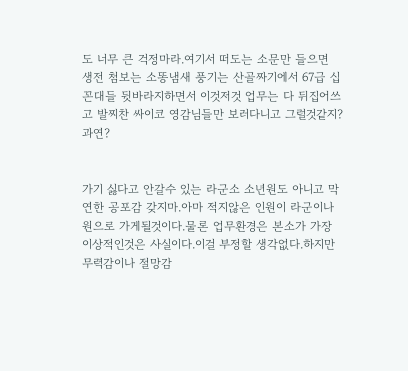도 너무 큰 걱정마라.여기서 떠도는 소문만 들으면 생전 첨보는 소똥냄새 풍기는 산골짜기에서 67급 십꼰대들 뒷바라지하면서 이것저것 업무는 다 뒤집어쓰고 발찌찬 싸이코 영감님들만 보러다니고 그럴것같지?과연?


가기 싫다고 안갈수 있는 라군소 소년원도 아니고 막연한 공포감 갖지마.아마 적지않은 인원이 라군이나 원으로 가게될것이다.물론 업무환경은 본소가 가장 이상적인것은 사실이다.이걸 부정할 생각없다.하지만 무력감이나 절망감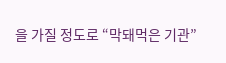을 가질 정도로 “막돼먹은 기관”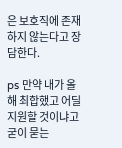은 보호직에 존재하지 않는다고 장담한다.

ps 만약 내가 올해 최합했고 어딜 지원할 것이냐고 굳이 묻는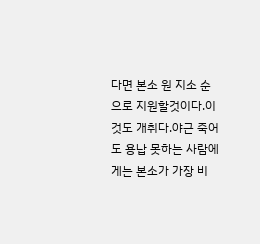다면 본소 원 지소 순으로 지원할것이다.이것도 개취다.야근 죽어도 용납 못하는 사람에게는 본소가 가장 비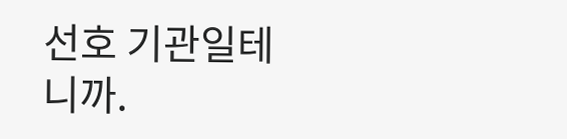선호 기관일테니까.